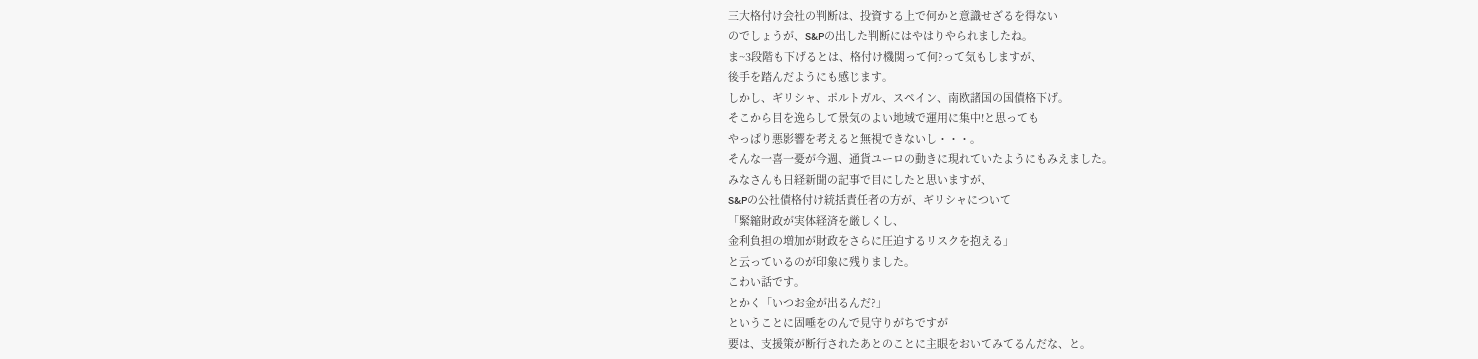三大格付け会社の判断は、投資する上で何かと意識せざるを得ない
のでしょうが、S&Pの出した判断にはやはりやられましたね。
ま~3段階も下げるとは、格付け機関って何?って気もしますが、
後手を踏んだようにも感じます。
しかし、ギリシャ、ポルトガル、スペイン、南欧諸国の国債格下げ。
そこから目を逸らして景気のよい地域で運用に集中!と思っても
やっぱり悪影響を考えると無視できないし・・・。
そんな一喜一憂が今週、通貨ユーロの動きに現れていたようにもみえました。
みなさんも日経新聞の記事で目にしたと思いますが、
S&Pの公社債格付け統括責任者の方が、ギリシャについて
「緊縮財政が実体経済を厳しくし、
金利負担の増加が財政をさらに圧迫するリスクを抱える」
と云っているのが印象に残りました。
こわい話です。
とかく「いつお金が出るんだ?」
ということに固唾をのんで見守りがちですが
要は、支援策が断行されたあとのことに主眼をおいてみてるんだな、と。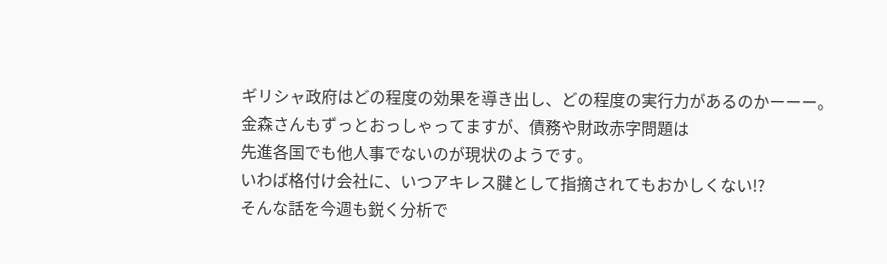ギリシャ政府はどの程度の効果を導き出し、どの程度の実行力があるのかーーー。
金森さんもずっとおっしゃってますが、債務や財政赤字問題は
先進各国でも他人事でないのが現状のようです。
いわば格付け会社に、いつアキレス腱として指摘されてもおかしくない!?
そんな話を今週も鋭く分析で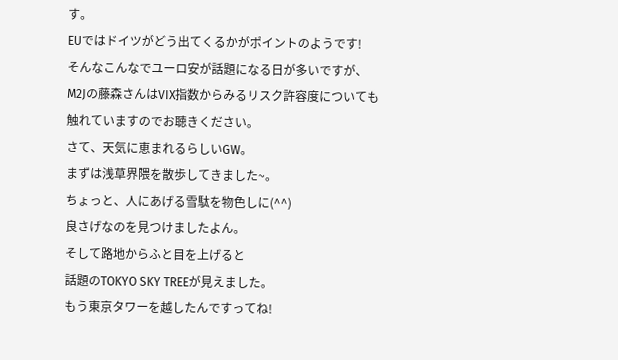す。
EUではドイツがどう出てくるかがポイントのようです!
そんなこんなでユーロ安が話題になる日が多いですが、
M2Jの藤森さんはVIX指数からみるリスク許容度についても
触れていますのでお聴きください。
さて、天気に恵まれるらしいGW。
まずは浅草界隈を散歩してきました~。
ちょっと、人にあげる雪駄を物色しに(^^)
良さげなのを見つけましたよん。
そして路地からふと目を上げると
話題のTOKYO SKY TREEが見えました。
もう東京タワーを越したんですってね!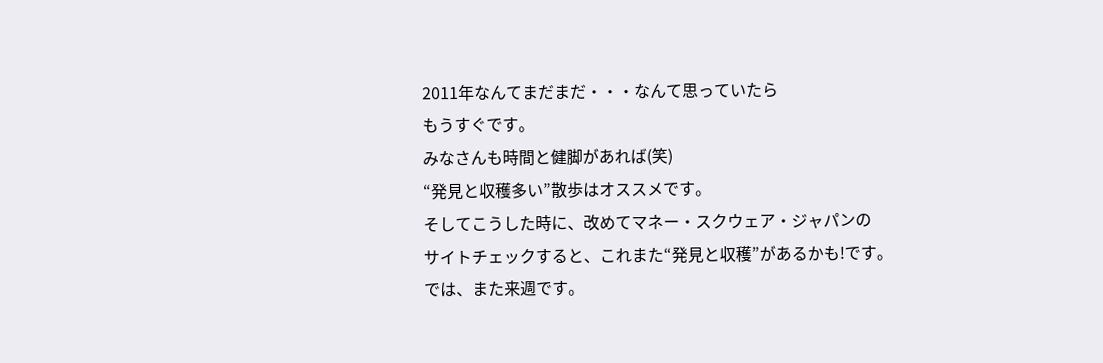2011年なんてまだまだ・・・なんて思っていたら
もうすぐです。
みなさんも時間と健脚があれば(笑)
“発見と収穫多い”散歩はオススメです。
そしてこうした時に、改めてマネー・スクウェア・ジャパンの
サイトチェックすると、これまた“発見と収穫”があるかも!です。
では、また来週です。